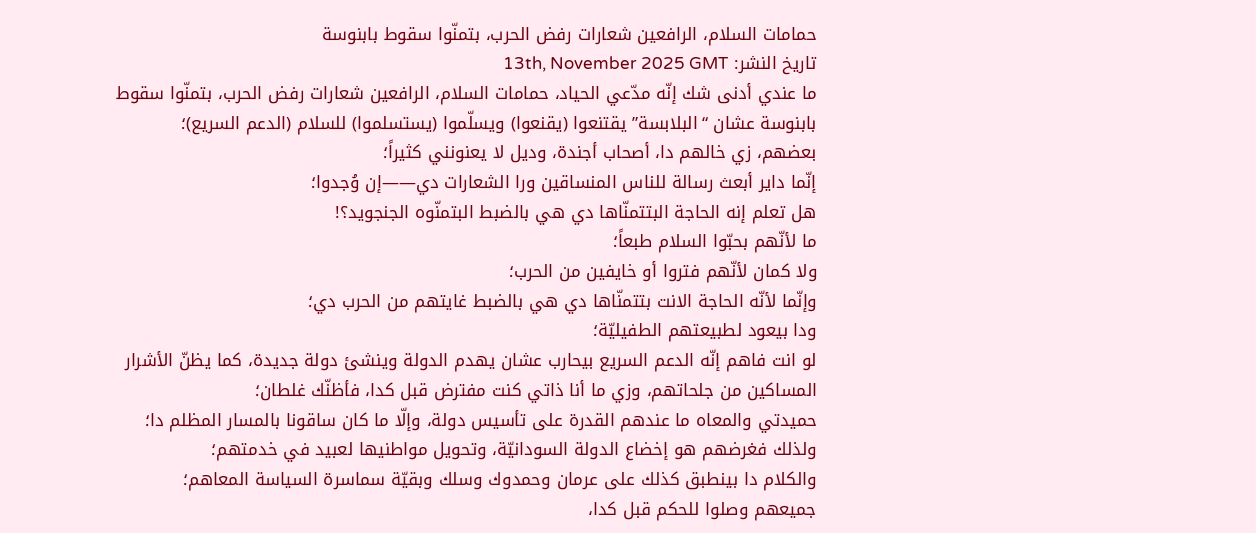حمامات السلام، الرافعين شعارات رفض الحرب، بتمنّوا سقوط بابنوسة
تاريخ النشر: 13th, November 2025 GMT
ما عندي أدنى شك إنّه مدّعي الحياد، حمامات السلام، الرافعين شعارات رفض الحرب، بتمنّوا سقوط بابنوسة عشان “البلابسة” يقتنعوا (يقنعوا) ويسلّموا (يستسلموا) للسلام (الدعم السريع)؛
بعضهم، زي خالهم دا، أصحاب أجندة، وديل لا يعنونني كثيراً؛
إنّما داير أبعث رسالة للناس المنساقين ورا الشعارات دي——إن وُجدوا؛
هل تعلم إنه الحاجة البتتمنّاها دي هي بالضبط البتمنّوه الجنجويد؟!
ما لأنّهم بحبّوا السلام طبعاً؛
ولا كمان لأنّهم فتروا أو خايفين من الحرب؛
وإنّما لأنّه الحاجة الانت بتتمنّاها دي هي بالضبط غايتهم من الحرب دي؛
ودا بيعود لطبيعتهم الطفيليّة؛
لو انت فاهم إنّه الدعم السريع بيحارب عشان يهدم الدولة وينشئ دولة جديدة، كما يظنّ الأشرار المساكين من جلحاتهم، وزي ما أنا ذاتي كنت مفترض قبل كدا، فأظنّك غلطان؛
حميدتي والمعاه ما عندهم القدرة على تأسيس دولة، وإلّا ما كان ساقونا بالمسار المظلم دا؛
ولذلك فغرضهم هو إخضاع الدولة السودانيّة، وتحويل مواطنيها لعبيد في خدمتهم؛
والكلام دا بينطبق كذلك على عرمان وحمدوك وسلك وبقيّة سماسرة السياسة المعاهم؛
جميعهم وصلوا للحكم قبل كدا،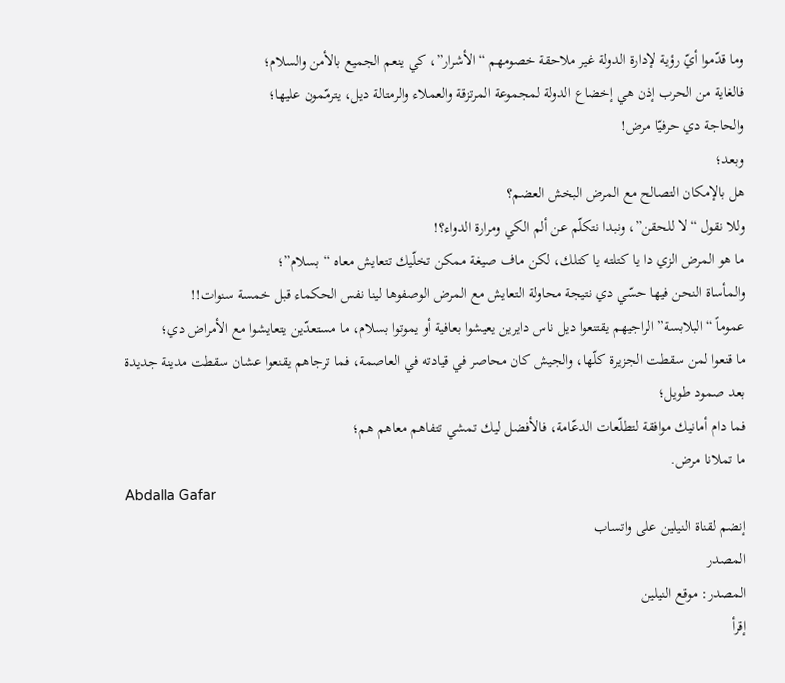وما قدّموا أيّ رؤية لإدارة الدولة غير ملاحقة خصومهم “الأشرار”، كي ينعم الجميع بالأمن والسلام؛
فالغاية من الحرب إذن هي إخضاع الدولة لمجموعة المرتزقة والعملاء والرمتالة ديل، يترمّمون عليها؛
والحاجة دي حرفيّا مرض!
وبعد؛
هل بالإمكان التصالح مع المرض البخش العضم؟
وللا نقول “لا للحقن”، ونبدا نتكلّم عن ألم الكي ومرارة الدواء؟!
ما هو المرض الزي دا يا كتلته يا كتلك، لكن ماف صيغة ممكن تخلّيك تتعايش معاه “بسلام”؛
والمأساة النحن فيها حسّي دي نتيجة محاولة التعايش مع المرض الوصفوها لينا نفس الحكماء قبل خمسة سنوات!!
عموماً “البلابسة” الراجيهم يقتنعوا ديل ناس دايرين يعيشوا بعافية أو يموتوا بسلام، ما مستعدّين يتعايشوا مع الأمراض دي؛
ما قنعوا لمن سقطت الجزيرة كلّها، والجيش كان محاصر في قيادته في العاصمة، فما ترجاهم يقنعوا عشان سقطت مدينة جديدة بعد صمود طويل؛
فما دام أمانيك موافقة لتطلّعات الدعّامة، فالأفضل ليك تمشي تتفاهم معاهم هم؛
ما تملانا مرض.
Abdalla Gafar
إنضم لقناة النيلين على واتساب
المصدر
المصدر: موقع النيلين
إقرأ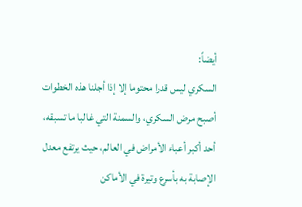أيضاً:
السكري ليس قدرا محتوما إلا إذا أجلنا هذه الخطوات
أصبح مرض السكري، والسمنة التي غالبا ما تسبقه، أحد أكبر أعباء الأمراض في العالم، حيث يرتفع معدل الإصابة به بأسرع وتيرة في الأماكن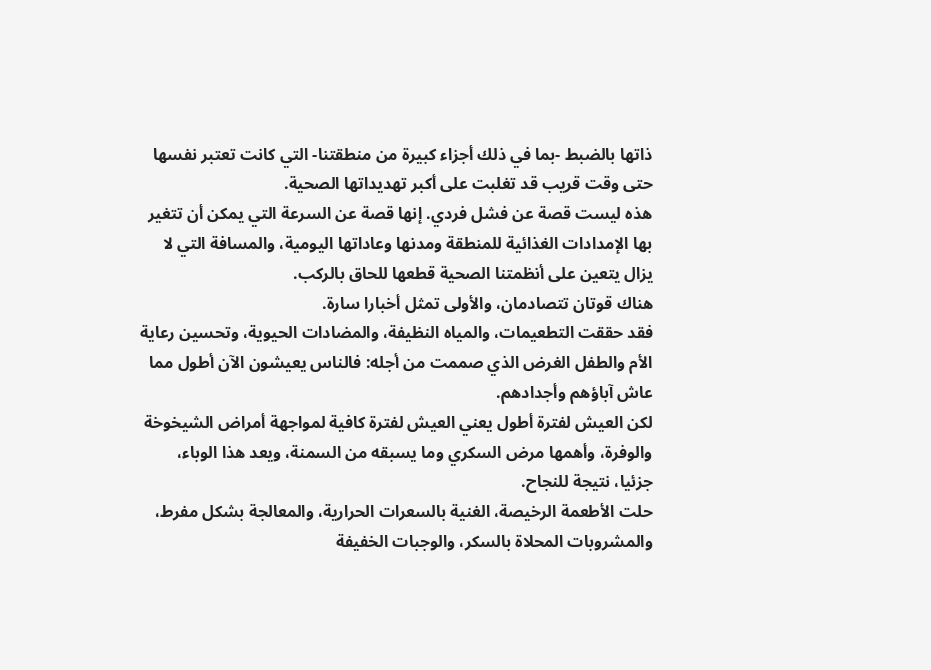ذاتها بالضبط -بما في ذلك أجزاء كبيرة من منطقتنا- التي كانت تعتبر نفسها حتى وقت قريب قد تغلبت على أكبر تهديداتها الصحية.
هذه ليست قصة عن فشل فردي. إنها قصة عن السرعة التي يمكن أن تتغير بها الإمدادات الغذائية للمنطقة ومدنها وعاداتها اليومية، والمسافة التي لا يزال يتعين على أنظمتنا الصحية قطعها للحاق بالركب.
هناك قوتان تتصادمان، والأولى تمثل أخبارا سارة.
فقد حققت التطعيمات، والمياه النظيفة، والمضادات الحيوية، وتحسين رعاية الأم والطفل الغرض الذي صممت من أجله: فالناس يعيشون الآن أطول مما عاش آباؤهم وأجدادهم.
لكن العيش لفترة أطول يعني العيش لفترة كافية لمواجهة أمراض الشيخوخة والوفرة، وأهمها مرض السكري وما يسبقه من السمنة، ويعد هذا الوباء، جزئيا، نتيجة للنجاح.
حلت الأطعمة الرخيصة، الغنية بالسعرات الحرارية، والمعالجة بشكل مفرط، والمشروبات المحلاة بالسكر، والوجبات الخفيفة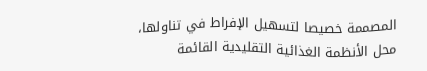المصممة خصيصا لتسهيل الإفراط في تناولها، محل الأنظمة الغذائية التقليدية القائمة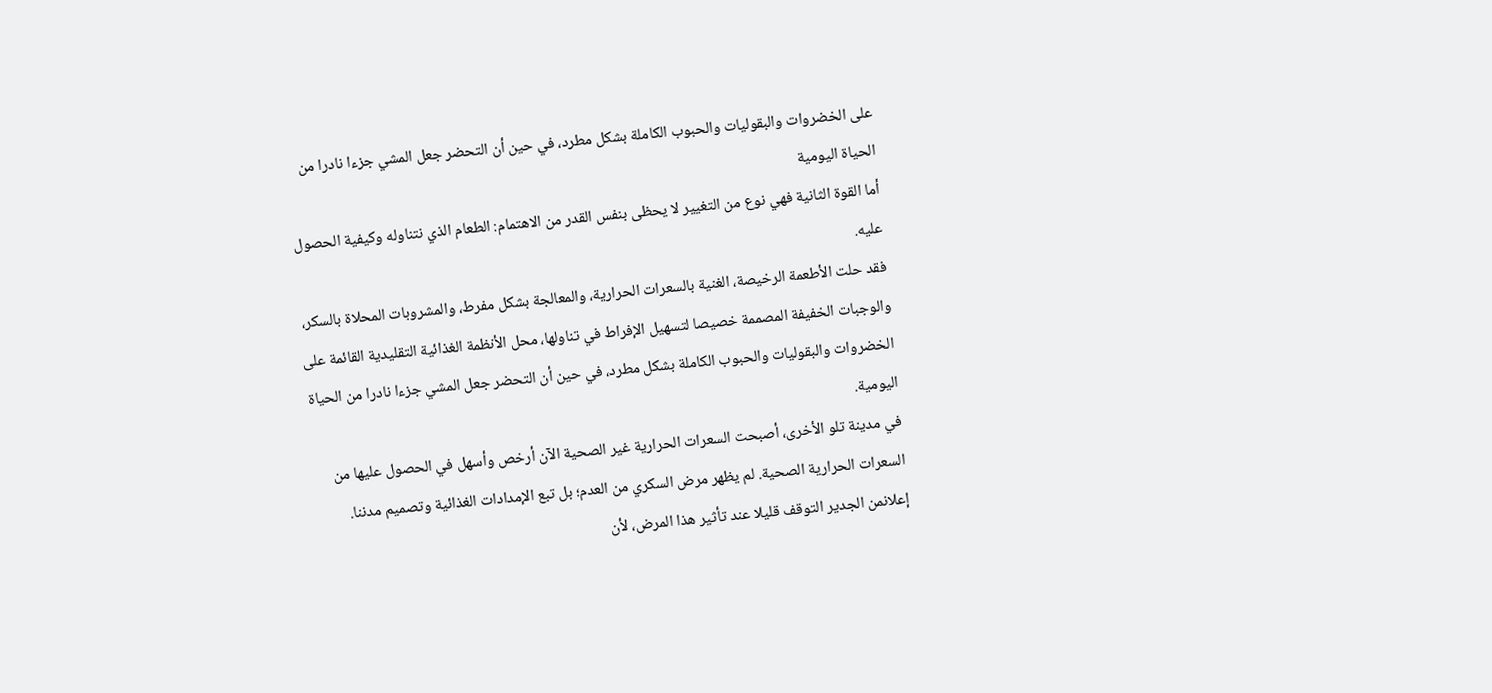على الخضروات والبقوليات والحبوب الكاملة بشكل مطرد، في حين أن التحضر جعل المشي جزءا نادرا من الحياة اليومية
أما القوة الثانية فهي نوع من التغيير لا يحظى بنفس القدر من الاهتمام: الطعام الذي نتناوله وكيفية الحصول عليه.
فقد حلت الأطعمة الرخيصة، الغنية بالسعرات الحرارية، والمعالجة بشكل مفرط، والمشروبات المحلاة بالسكر، والوجبات الخفيفة المصممة خصيصا لتسهيل الإفراط في تناولها، محل الأنظمة الغذائية التقليدية القائمة على الخضروات والبقوليات والحبوب الكاملة بشكل مطرد، في حين أن التحضر جعل المشي جزءا نادرا من الحياة اليومية.
في مدينة تلو الأخرى، أصبحت السعرات الحرارية غير الصحية الآن أرخص وأسهل في الحصول عليها من السعرات الحرارية الصحية. لم يظهر مرض السكري من العدم؛ بل تبع الإمدادات الغذائية وتصميم مدننا.
إعلانمن الجدير التوقف قليلا عند تأثير هذا المرض، لأن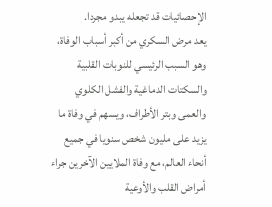الإحصائيات قد تجعله يبدو مجردا.
يعد مرض السكري من أكبر أسباب الوفاة، وهو السبب الرئيسي للنوبات القلبية والسكتات الدماغية والفشل الكلوي والعمى وبتر الأطراف، ويسهم في وفاة ما يزيد على مليون شخص سنويا في جميع أنحاء العالم، مع وفاة الملايين الآخرين جراء أمراض القلب والأوعية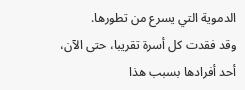الدموية التي يسرع من تطورها.
وقد فقدت كل أسرة تقريبا، حتى الآن، أحد أفرادها بسبب هذا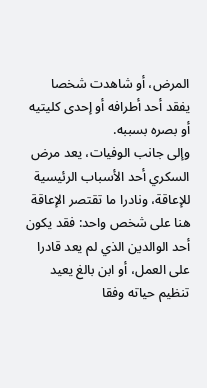المرض، أو شاهدت شخصا يفقد أحد أطرافه أو إحدى كليتيه أو بصره بسببه.
وإلى جانب الوفيات، يعد مرض السكري أحد الأسباب الرئيسية للإعاقة، ونادرا ما تقتصر الإعاقة هنا على شخص واحد: فقد يكون أحد الوالدين الذي لم يعد قادرا على العمل، أو ابن بالغ يعيد تنظيم حياته وفقا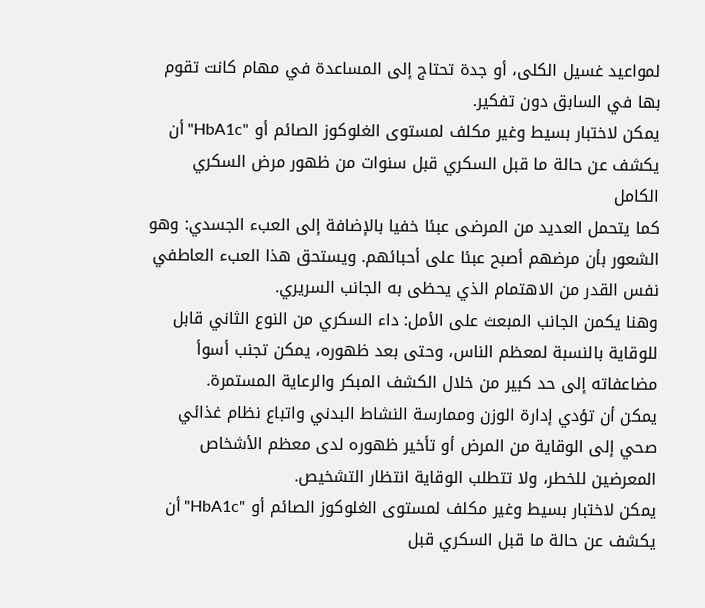لمواعيد غسيل الكلى، أو جدة تحتاج إلى المساعدة في مهام كانت تقوم بها في السابق دون تفكير.
يمكن لاختبار بسيط وغير مكلف لمستوى الغلوكوز الصائم أو "HbA1c" أن يكشف عن حالة ما قبل السكري قبل سنوات من ظهور مرض السكري الكامل
كما يتحمل العديد من المرضى عبئا خفيا بالإضافة إلى العبء الجسدي: وهو الشعور بأن مرضهم أصبح عبئا على أحبائهم. ويستحق هذا العبء العاطفي نفس القدر من الاهتمام الذي يحظى به الجانب السريري.
وهنا يكمن الجانب المبعث على الأمل: داء السكري من النوع الثاني قابل للوقاية بالنسبة لمعظم الناس، وحتى بعد ظهوره، يمكن تجنب أسوأ مضاعفاته إلى حد كبير من خلال الكشف المبكر والرعاية المستمرة.
يمكن أن تؤدي إدارة الوزن وممارسة النشاط البدني واتباع نظام غذائي صحي إلى الوقاية من المرض أو تأخير ظهوره لدى معظم الأشخاص المعرضين للخطر، ولا تتطلب الوقاية انتظار التشخيص.
يمكن لاختبار بسيط وغير مكلف لمستوى الغلوكوز الصائم أو "HbA1c" أن يكشف عن حالة ما قبل السكري قبل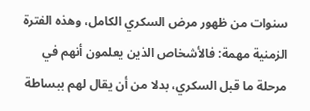سنوات من ظهور مرض السكري الكامل، وهذه الفترة الزمنية مهمة: فالأشخاص الذين يعلمون أنهم في مرحلة ما قبل السكري، بدلا من أن يقال لهم ببساطة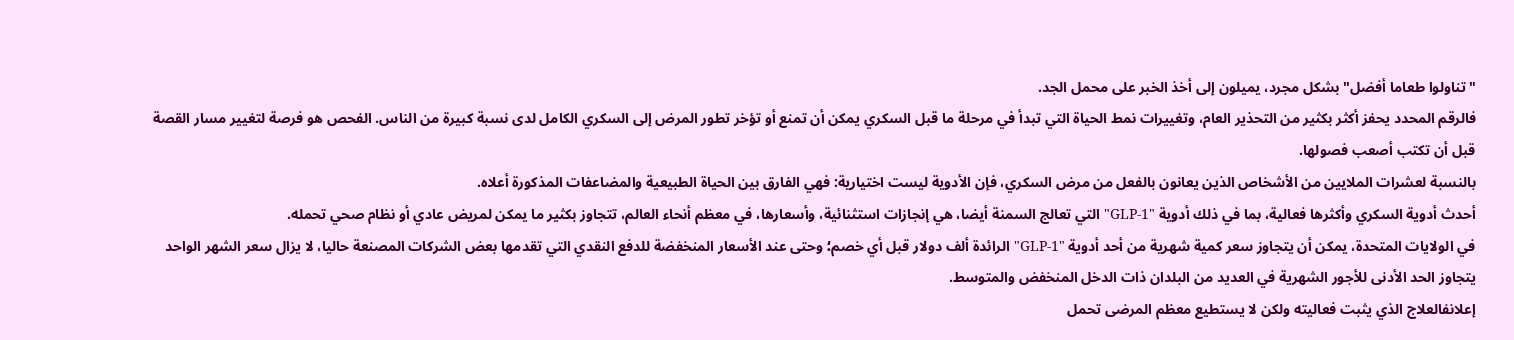"تناولوا طعاما أفضل" بشكل مجرد، يميلون إلى أخذ الخبر على محمل الجد.
فالرقم المحدد يحفز أكثر بكثير من التحذير العام، وتغييرات نمط الحياة التي تبدأ في مرحلة ما قبل السكري يمكن أن تمنع أو تؤخر تطور المرض إلى السكري الكامل لدى نسبة كبيرة من الناس. الفحص هو فرصة لتغيير مسار القصة قبل أن تكتب أصعب فصولها.
بالنسبة لعشرات الملايين من الأشخاص الذين يعانون بالفعل من مرض السكري، فإن الأدوية ليست اختيارية: فهي الفارق بين الحياة الطبيعية والمضاعفات المذكورة أعلاه.
أحدث أدوية السكري وأكثرها فعالية، بما في ذلك أدوية "GLP-1" التي تعالج السمنة أيضا، هي إنجازات استثنائية، وأسعارها، في معظم أنحاء العالم، تتجاوز بكثير ما يمكن لمريض عادي أو نظام صحي تحمله.
في الولايات المتحدة، يمكن أن يتجاوز سعر كمية شهرية من أحد أدوية "GLP-1" الرائدة ألف دولار قبل أي خصم؛ وحتى عند الأسعار المنخفضة للدفع النقدي التي تقدمها بعض الشركات المصنعة حاليا، لا يزال سعر الشهر الواحد يتجاوز الحد الأدنى للأجور الشهرية في العديد من البلدان ذات الدخل المنخفض والمتوسط.
إعلانفالعلاج الذي يثبت فعاليته ولكن لا يستطيع معظم المرضى تحمل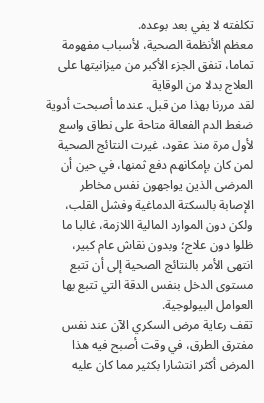تكلفته لا يفي بعد بوعده.
معظم الأنظمة الصحية، لأسباب مفهومة تماما، تنفق الجزء الأكبر من ميزانيتها على العلاج بدلا من الوقاية
لقد مررنا بهذا من قبل. عندما أصبحت أدوية ضغط الدم الفعالة متاحة على نطاق واسع لأول مرة منذ عقود، غيرت النتائج الصحية لمن كان بإمكانهم دفع ثمنها، في حين أن المرضى الذين يواجهون نفس مخاطر الإصابة بالسكتة الدماغية وفشل القلب، ولكن دون الموارد المالية اللازمة، غالبا ما ظلوا دون علاج؛ وبدون نقاش عام كبير، انتهى الأمر بالنتائج الصحية إلى أن تتبع مستوى الدخل بنفس الدقة التي تتبع بها العوامل البيولوجية.
تقف رعاية مرض السكري الآن عند نفس مفترق الطرق، في وقت أصبح فيه هذا المرض أكثر انتشارا بكثير مما كان عليه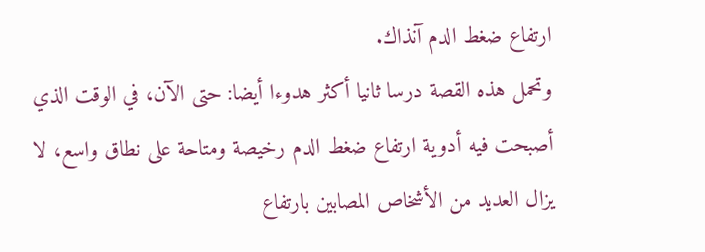ارتفاع ضغط الدم آنذاك.
وتحمل هذه القصة درسا ثانيا أكثر هدوءا أيضا: حتى الآن، في الوقت الذي أصبحت فيه أدوية ارتفاع ضغط الدم رخيصة ومتاحة على نطاق واسع، لا يزال العديد من الأشخاص المصابين بارتفاع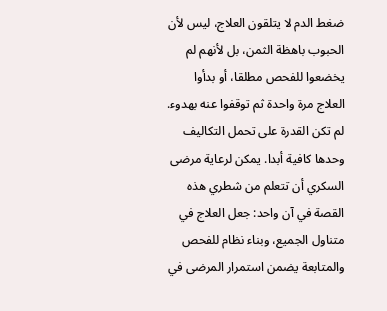ضغط الدم لا يتلقون العلاج، ليس لأن الحبوب باهظة الثمن، بل لأنهم لم يخضعوا للفحص مطلقا، أو بدأوا العلاج مرة واحدة ثم توقفوا عنه بهدوء.
لم تكن القدرة على تحمل التكاليف وحدها كافية أبدا. يمكن لرعاية مرضى السكري أن تتعلم من شطري هذه القصة في آن واحد: جعل العلاج في متناول الجميع، وبناء نظام للفحص والمتابعة يضمن استمرار المرضى في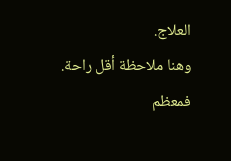العلاج.
وهنا ملاحظة أقل راحة. فمعظم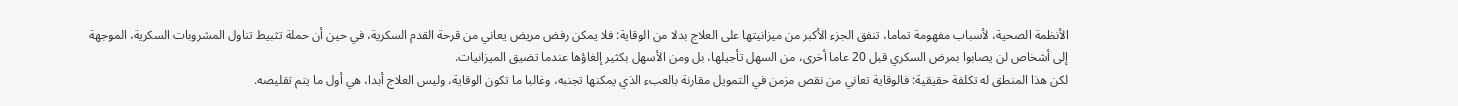الأنظمة الصحية، لأسباب مفهومة تماما، تنفق الجزء الأكبر من ميزانيتها على العلاج بدلا من الوقاية: فلا يمكن رفض مريض يعاني من قرحة القدم السكرية، في حين أن حملة تثبيط تناول المشروبات السكرية، الموجهة إلى أشخاص لن يصابوا بمرض السكري قبل 20 عاما أخرى، من السهل تأجيلها، بل ومن الأسهل بكثير إلغاؤها عندما تضيق الميزانيات.
لكن هذا المنطق له تكلفة حقيقية: فالوقاية تعاني من نقص مزمن في التمويل مقارنة بالعبء الذي يمكنها تجنبه، وغالبا ما تكون الوقاية، وليس العلاج أبدا، هي أول ما يتم تقليصه.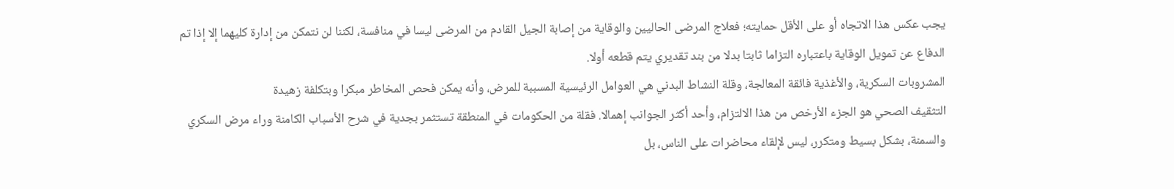يجب عكس هذا الاتجاه أو على الأقل حمايته؛ فعلاج المرضى الحاليين والوقاية من إصابة الجيل القادم من المرضى ليسا في منافسة، لكننا لن نتمكن من إدارة كليهما إلا إذا تم الدفاع عن تمويل الوقاية باعتباره التزاما ثابتا بدلا من بند تقديري يتم قطعه أولا.
المشروبات السكرية، والأغذية فائقة المعالجة، وقلة النشاط البدني هي العوامل الرئيسية المسببة للمرض، وأنه يمكن فحص المخاطر مبكرا وبتكلفة زهيدة
التثقيف الصحي هو الجزء الأرخص من هذا الالتزام، وأحد أكثر الجوانب إهمالا. فقلة من الحكومات في المنطقة تستثمر بجدية في شرح الأسباب الكامنة وراء مرض السكري والسمنة، بشكل بسيط ومتكرر، ليس لإلقاء محاضرات على الناس، بل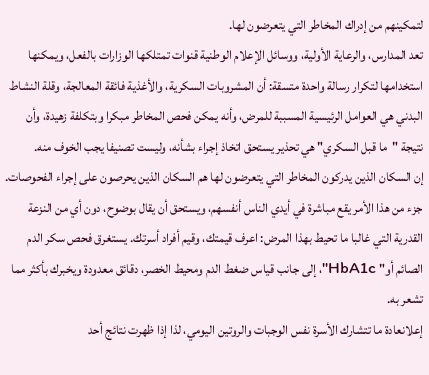لتمكينهم من إدراك المخاطر التي يتعرضون لها.
تعد المدارس، والرعاية الأولية، ووسائل الإعلام الوطنية قنوات تمتلكها الوزارات بالفعل، ويمكنها استخدامها لتكرار رسالة واحدة متسقة: أن المشروبات السكرية، والأغذية فائقة المعالجة، وقلة النشاط البدني هي العوامل الرئيسية المسببة للمرض، وأنه يمكن فحص المخاطر مبكرا وبتكلفة زهيدة، وأن نتيجة "ما قبل السكري" هي تحذير يستحق اتخاذ إجراء بشأنه، وليست تصنيفا يجب الخوف منه.
إن السكان الذين يدركون المخاطر التي يتعرضون لها هم السكان الذين يحرصون على إجراء الفحوصات.
جزء من هذا الأمر يقع مباشرة في أيدي الناس أنفسهم، ويستحق أن يقال بوضوح، دون أي من النزعة القدرية التي غالبا ما تحيط بهذا المرض: اعرف قيمتك، وقيم أفراد أسرتك. يستغرق فحص سكر الدم الصائم أو" HbA1c"، إلى جانب قياس ضغط الدم ومحيط الخصر، دقائق معدودة ويخبرك بأكثر مما تشعر به.
إعلانعادة ما تتشارك الأسرة نفس الوجبات والروتين اليومي، لذا إذا ظهرت نتائج أحد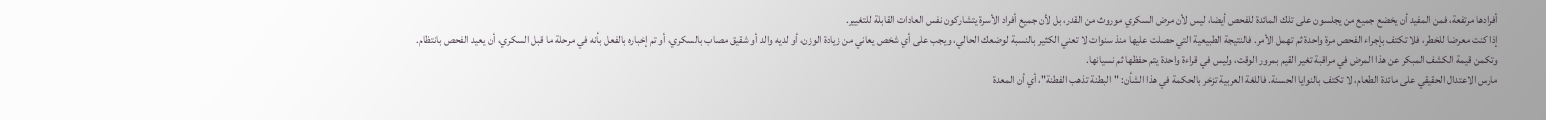أفرادها مرتفعة، فمن المفيد أن يخضع جميع من يجلسون على تلك المائدة للفحص أيضا، ليس لأن مرض السكري موروث من القدر، بل لأن جميع أفراد الأسرة يتشاركون نفس العادات القابلة للتغيير.
إذا كنت معرضا للخطر، فلا تكتف بإجراء الفحص مرة واحدة ثم تهمل الأمر. فالنتيجة الطبيعية التي حصلت عليها منذ سنوات لا تعني الكثير بالنسبة لوضعك الحالي، ويجب على أي شخص يعاني من زيادة الوزن، أو لديه والد أو شقيق مصاب بالسكري، أو تم إخباره بالفعل بأنه في مرحلة ما قبل السكري، أن يعيد الفحص بانتظام.
وتكمن قيمة الكشف المبكر عن هذا المرض في مراقبة تغير القيم بمرور الوقت، وليس في قراءة واحدة يتم حفظها ثم نسيانها.
مارس الاعتدال الحقيقي على مائدة الطعام، لا تكتف بالنوايا الحسنة. فاللغة العربية تزخر بالحكمة في هذا الشأن: "البطنة تذهب الفطنة"، أي أن المعدة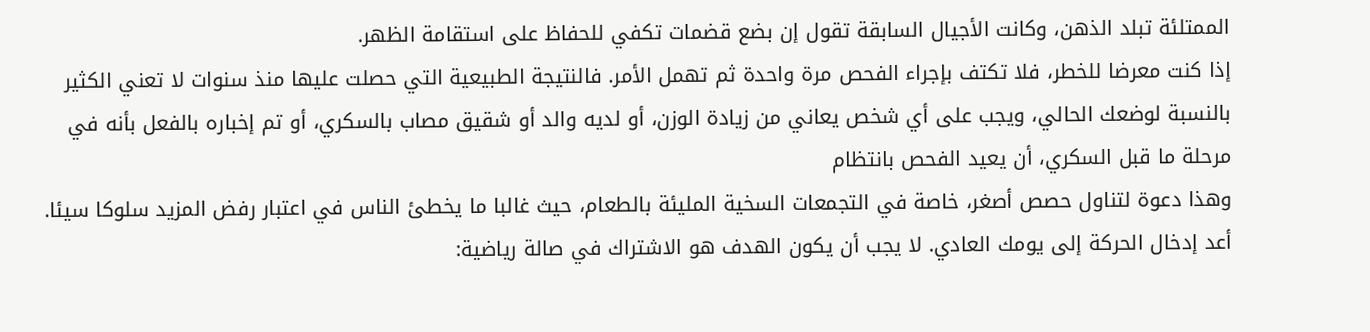الممتلئة تبلد الذهن، وكانت الأجيال السابقة تقول إن بضع قضمات تكفي للحفاظ على استقامة الظهر.
إذا كنت معرضا للخطر، فلا تكتف بإجراء الفحص مرة واحدة ثم تهمل الأمر. فالنتيجة الطبيعية التي حصلت عليها منذ سنوات لا تعني الكثير بالنسبة لوضعك الحالي، ويجب على أي شخص يعاني من زيادة الوزن، أو لديه والد أو شقيق مصاب بالسكري، أو تم إخباره بالفعل بأنه في مرحلة ما قبل السكري، أن يعيد الفحص بانتظام
وهذا دعوة لتناول حصص أصغر، خاصة في التجمعات السخية المليئة بالطعام، حيث غالبا ما يخطئ الناس في اعتبار رفض المزيد سلوكا سيئا.
أعد إدخال الحركة إلى يومك العادي. لا يجب أن يكون الهدف هو الاشتراك في صالة رياضية: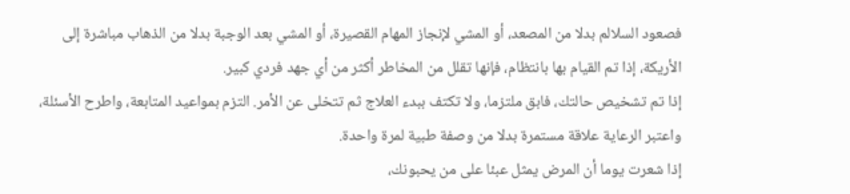فصعود السلالم بدلا من المصعد، أو المشي لإنجاز المهام القصيرة، أو المشي بعد الوجبة بدلا من الذهاب مباشرة إلى الأريكة، إذا تم القيام بها بانتظام، فإنها تقلل من المخاطر أكثر من أي جهد فردي كبير.
إذا تم تشخيص حالتك، فابق ملتزما، ولا تكتف ببدء العلاج ثم تتخلى عن الأمر. التزم بمواعيد المتابعة، واطرح الأسئلة، واعتبر الرعاية علاقة مستمرة بدلا من وصفة طبية لمرة واحدة.
إذا شعرت يوما أن المرض يمثل عبئا على من يحبونك،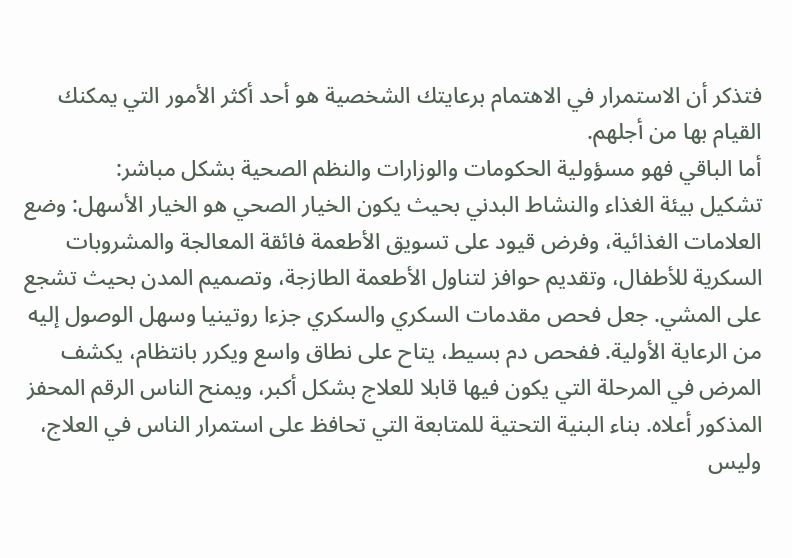فتذكر أن الاستمرار في الاهتمام برعايتك الشخصية هو أحد أكثر الأمور التي يمكنك القيام بها من أجلهم.
أما الباقي فهو مسؤولية الحكومات والوزارات والنظم الصحية بشكل مباشر:
تشكيل بيئة الغذاء والنشاط البدني بحيث يكون الخيار الصحي هو الخيار الأسهل: وضع العلامات الغذائية، وفرض قيود على تسويق الأطعمة فائقة المعالجة والمشروبات السكرية للأطفال، وتقديم حوافز لتناول الأطعمة الطازجة، وتصميم المدن بحيث تشجع على المشي. جعل فحص مقدمات السكري والسكري جزءا روتينيا وسهل الوصول إليه من الرعاية الأولية. ففحص دم بسيط، يتاح على نطاق واسع ويكرر بانتظام، يكشف المرض في المرحلة التي يكون فيها قابلا للعلاج بشكل أكبر، ويمنح الناس الرقم المحفز المذكور أعلاه. بناء البنية التحتية للمتابعة التي تحافظ على استمرار الناس في العلاج، وليس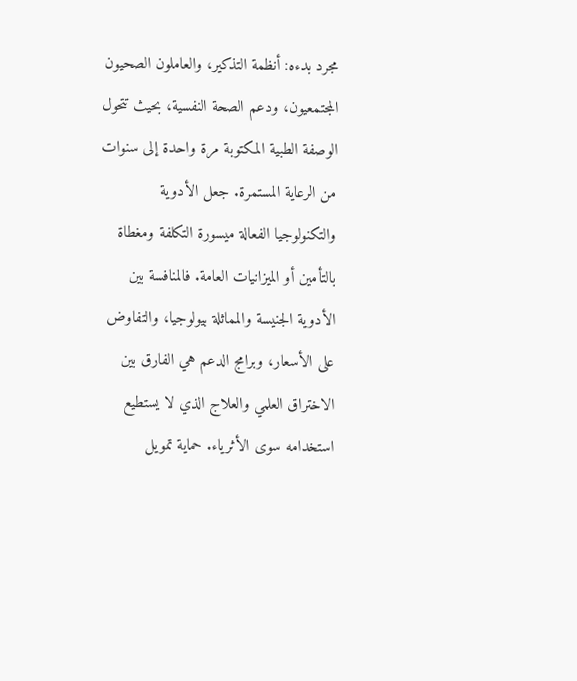مجرد بدءه: أنظمة التذكير، والعاملون الصحيون المجتمعيون، ودعم الصحة النفسية، بحيث تتحول الوصفة الطبية المكتوبة مرة واحدة إلى سنوات من الرعاية المستمرة. جعل الأدوية والتكنولوجيا الفعالة ميسورة التكلفة ومغطاة بالتأمين أو الميزانيات العامة. فالمنافسة بين الأدوية الجنيسة والمماثلة بيولوجيا، والتفاوض على الأسعار، وبرامج الدعم هي الفارق بين الاختراق العلمي والعلاج الذي لا يستطيع استخدامه سوى الأثرياء. حماية تمويل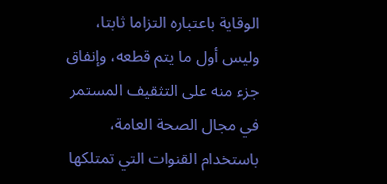الوقاية باعتباره التزاما ثابتا، وليس أول ما يتم قطعه، وإنفاق جزء منه على التثقيف المستمر في مجال الصحة العامة، باستخدام القنوات التي تمتلكها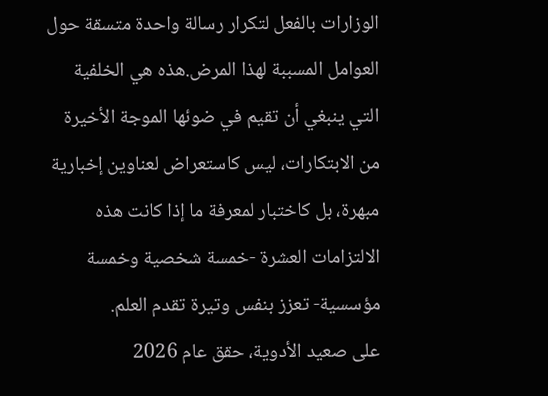الوزارات بالفعل لتكرار رسالة واحدة متسقة حول العوامل المسببة لهذا المرض.هذه هي الخلفية التي ينبغي أن تقيم في ضوئها الموجة الأخيرة من الابتكارات، ليس كاستعراض لعناوين إخبارية مبهرة، بل كاختبار لمعرفة ما إذا كانت هذه الالتزامات العشرة -خمسة شخصية وخمسة مؤسسية- تعزز بنفس وتيرة تقدم العلم.
على صعيد الأدوية، حقق عام 2026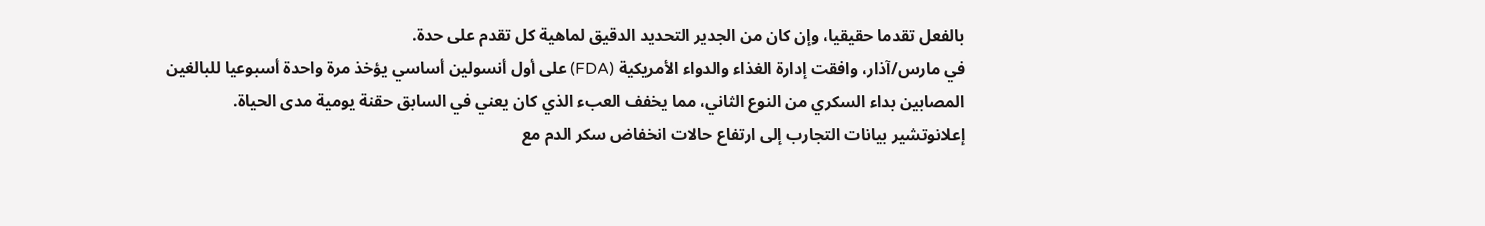بالفعل تقدما حقيقيا، وإن كان من الجدير التحديد الدقيق لماهية كل تقدم على حدة.
في مارس/آذار، وافقت إدارة الغذاء والدواء الأمريكية (FDA) على أول أنسولين أساسي يؤخذ مرة واحدة أسبوعيا للبالغين المصابين بداء السكري من النوع الثاني، مما يخفف العبء الذي كان يعني في السابق حقنة يومية مدى الحياة.
إعلانوتشير بيانات التجارب إلى ارتفاع حالات انخفاض سكر الدم مع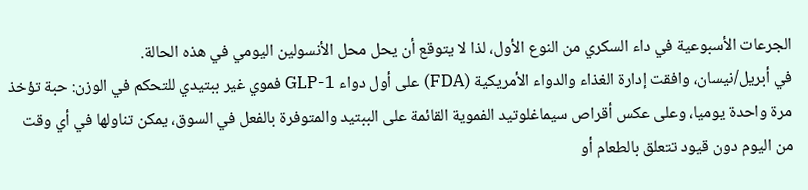الجرعات الأسبوعية في داء السكري من النوع الأول، لذا لا يتوقع أن يحل محل الأنسولين اليومي في هذه الحالة.
في أبريل/نيسان، وافقت إدارة الغذاء والدواء الأمريكية (FDA) على أول دواء GLP-1 فموي غير ببتيدي للتحكم في الوزن: حبة تؤخذ مرة واحدة يوميا، وعلى عكس أقراص سيماغلوتيد الفموية القائمة على الببتيد والمتوفرة بالفعل في السوق، يمكن تناولها في أي وقت من اليوم دون قيود تتعلق بالطعام أو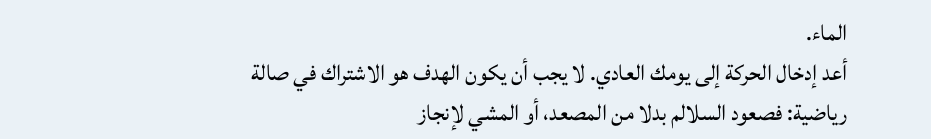الماء.
أعد إدخال الحركة إلى يومك العادي. لا يجب أن يكون الهدف هو الاشتراك في صالة رياضية: فصعود السلالم بدلا من المصعد، أو المشي لإنجاز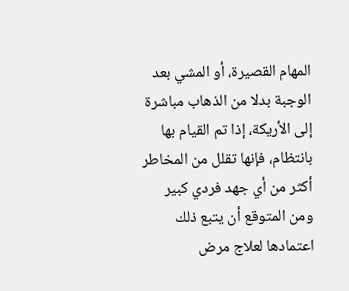المهام القصيرة، أو المشي بعد الوجبة بدلا من الذهاب مباشرة إلى الأريكة، إذا تم القيام بها بانتظام، فإنها تقلل من المخاطر أكثر من أي جهد فردي كبير
ومن المتوقع أن يتبع ذلك اعتمادها لعلاج مرض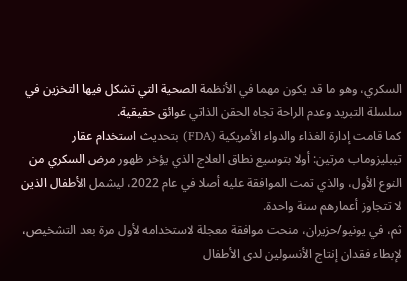السكري، وهو ما قد يكون مهما في الأنظمة الصحية التي تشكل فيها التخزين في سلسلة التبريد وعدم الراحة تجاه الحقن الذاتي عوائق حقيقية.
كما قامت إدارة الغذاء والدواء الأمريكية (FDA) بتحديث استخدام عقار تيبليزوماب مرتين: أولا بتوسيع نطاق العلاج الذي يؤخر ظهور مرض السكري من النوع الأول، والذي تمت الموافقة عليه أصلا في عام 2022، ليشمل الأطفال الذين لا تتجاوز أعمارهم سنة واحدة.
ثم، في يونيو/حزيران، منحت موافقة معجلة لاستخدامه لأول مرة بعد التشخيص، لإبطاء فقدان إنتاج الأنسولين لدى الأطفال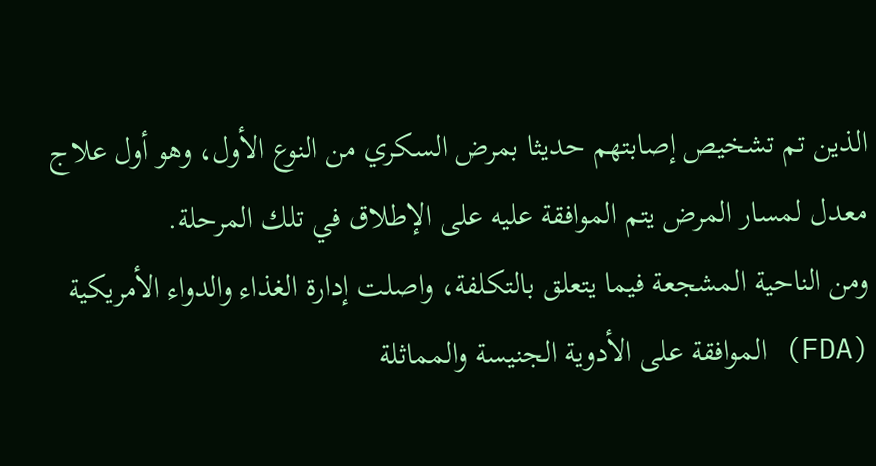الذين تم تشخيص إصابتهم حديثا بمرض السكري من النوع الأول، وهو أول علاج معدل لمسار المرض يتم الموافقة عليه على الإطلاق في تلك المرحلة.
ومن الناحية المشجعة فيما يتعلق بالتكلفة، واصلت إدارة الغذاء والدواء الأمريكية (FDA) الموافقة على الأدوية الجنيسة والمماثلة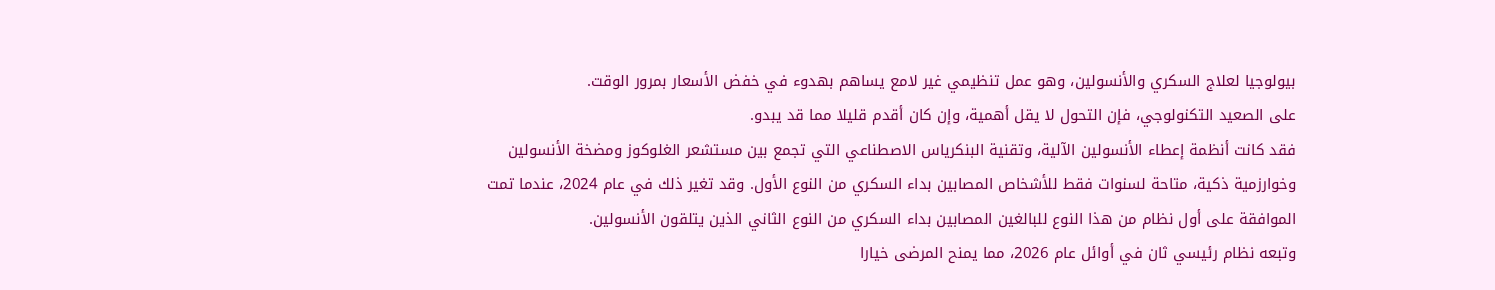بيولوجيا لعلاج السكري والأنسولين، وهو عمل تنظيمي غير لامع يساهم بهدوء في خفض الأسعار بمرور الوقت.
على الصعيد التكنولوجي، فإن التحول لا يقل أهمية، وإن كان أقدم قليلا مما قد يبدو.
فقد كانت أنظمة إعطاء الأنسولين الآلية، وتقنية البنكرياس الاصطناعي التي تجمع بين مستشعر الغلوكوز ومضخة الأنسولين وخوارزمية ذكية، متاحة لسنوات فقط للأشخاص المصابين بداء السكري من النوع الأول. وقد تغير ذلك في عام 2024، عندما تمت الموافقة على أول نظام من هذا النوع للبالغين المصابين بداء السكري من النوع الثاني الذين يتلقون الأنسولين.
وتبعه نظام رئيسي ثان في أوائل عام 2026، مما يمنح المرضى خيارا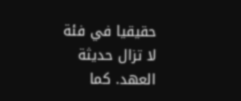حقيقيا في فئة لا تزال حديثة العهد. كما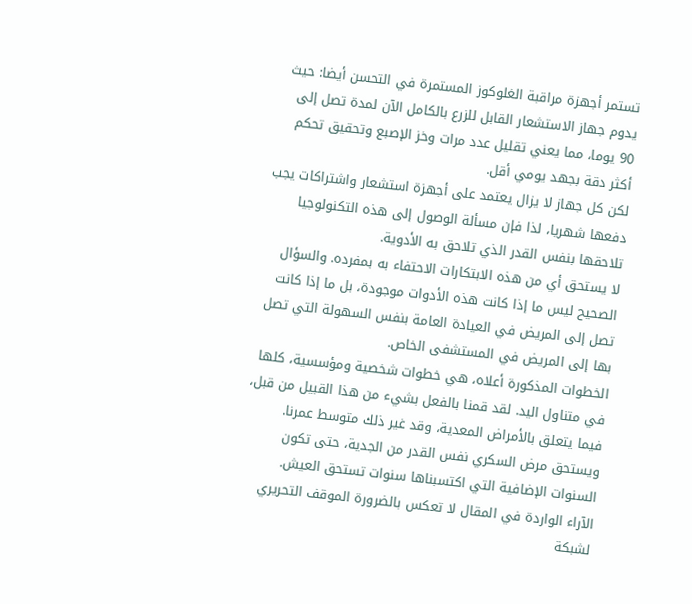تستمر أجهزة مراقبة الغلوكوز المستمرة في التحسن أيضا: حيث يدوم جهاز الاستشعار القابل للزرع بالكامل الآن لمدة تصل إلى 90 يوما، مما يعني تقليل عدد مرات وخز الإصبع وتحقيق تحكم أكثر دقة بجهد يومي أقل.
لكن كل جهاز لا يزال يعتمد على أجهزة استشعار واشتراكات يجب دفعها شهريا، لذا فإن مسألة الوصول إلى هذه التكنولوجيا تلاحقها بنفس القدر الذي تلاحق به الأدوية.
لا يستحق أي من هذه الابتكارات الاحتفاء به بمفرده. والسؤال الصحيح ليس ما إذا كانت هذه الأدوات موجودة، بل ما إذا كانت تصل إلى المريض في العيادة العامة بنفس السهولة التي تصل بها إلى المريض في المستشفى الخاص.
الخطوات المذكورة أعلاه، هي خطوات شخصية ومؤسسية، كلها في متناول اليد. لقد قمنا بالفعل بشيء من هذا القبيل من قبل، فيما يتعلق بالأمراض المعدية، وقد غير ذلك متوسط عمرنا.
ويستحق مرض السكري نفس القدر من الجدية، حتى تكون السنوات الإضافية التي اكتسبناها سنوات تستحق العيش.
الآراء الواردة في المقال لا تعكس بالضرورة الموقف التحريري لشبكة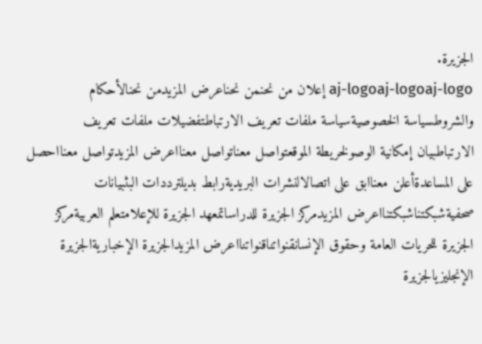الجزيرة.
aj-logoaj-logoaj-logo إعلان من نحنمن نحناعرض المزيدمن نحنالأحكام والشروطسياسة الخصوصيةسياسة ملفات تعريف الارتباطتفضيلات ملفات تعريف الارتباطبيان إمكانية الوصولخريطة الموقعتواصل معناتواصل معنااعرض المزيدتواصل معنااحصل على المساعدةأعلن معناابق على اتصالالنشرات البريديةرابط بديلترددات البثبيانات صحفيةشبكتناشبكتنااعرض المزيدمركز الجزيرة للدراساتمعهد الجزيرة للإعلامتعلم العربيةمركز الجزيرة للحريات العامة وحقوق الإنسانقنواتناقنواتنااعرض المزيدالجزيرة الإخباريةالجزيرة الإنجليزيالجزيرة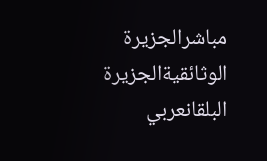مباشرالجزيرة الوثائقيةالجزيرة البلقانعربي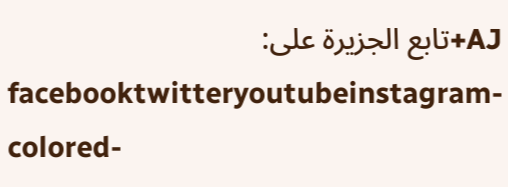AJ+تابع الجزيرة على:
facebooktwitteryoutubeinstagram-colored-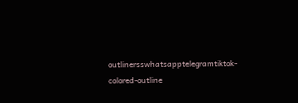outlinersswhatsapptelegramtiktok-colored-outline